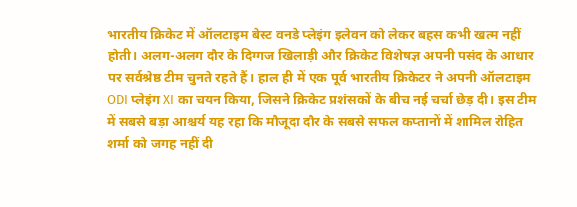भारतीय क्रिकेट में ऑलटाइम बेस्ट वनडे प्लेइंग इलेवन को लेकर बहस कभी खत्म नहीं होती। अलग-अलग दौर के दिग्गज खिलाड़ी और क्रिकेट विशेषज्ञ अपनी पसंद के आधार पर सर्वश्रेष्ठ टीम चुनते रहते हैं। हाल ही में एक पूर्व भारतीय क्रिकेटर ने अपनी ऑलटाइम ODI प्लेइंग XI का चयन किया, जिसने क्रिकेट प्रशंसकों के बीच नई चर्चा छेड़ दी। इस टीम में सबसे बड़ा आश्चर्य यह रहा कि मौजूदा दौर के सबसे सफल कप्तानों में शामिल रोहित शर्मा को जगह नहीं दी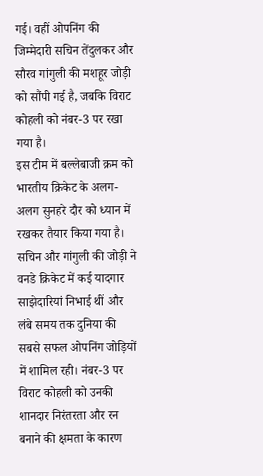गई। वहीं ओपनिंग की जिम्मेदारी सचिन तेंदुलकर और सौरव गांगुली की मशहूर जोड़ी को सौंपी गई है, जबकि विराट कोहली को नंबर-3 पर रखा गया है।
इस टीम में बल्लेबाजी क्रम को भारतीय क्रिकेट के अलग-अलग सुनहरे दौर को ध्यान में रखकर तैयार किया गया है। सचिन और गांगुली की जोड़ी ने वनडे क्रिकेट में कई यादगार साझेदारियां निभाई थीं और लंबे समय तक दुनिया की सबसे सफल ओपनिंग जोड़ियों में शामिल रही। नंबर-3 पर विराट कोहली को उनकी शानदार निरंतरता और रन बनाने की क्षमता के कारण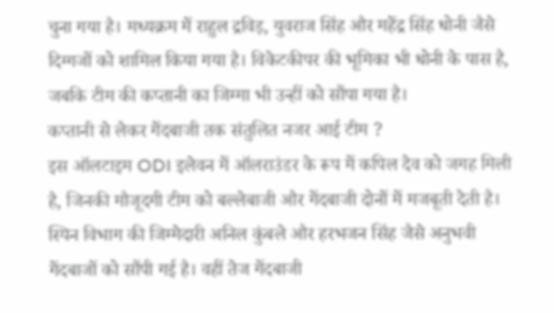चुना गया है। मध्यक्रम में राहुल द्रविड़, युवराज सिंह और महेंद्र सिंह धोनी जैसे दिग्गजों को शामिल किया गया है। विकेटकीपर की भूमिका भी धोनी के पास है, जबकि टीम की कप्तानी का जिम्मा भी उन्हीं को सौंपा गया है।
कप्तानी से लेकर गेंदबाजी तक संतुलित नजर आई टीम ?
इस ऑलटाइम ODI इलेवन में ऑलराउंडर के रूप में कपिल देव को जगह मिली है, जिनकी मौजूदगी टीम को बल्लेबाजी और गेंदबाजी दोनों में मजबूती देती है। स्पिन विभाग की जिम्मेदारी अनिल कुंबले और हरभजन सिंह जैसे अनुभवी गेंदबाजों को सौंपी गई है। वहीं तेज गेंदबाजी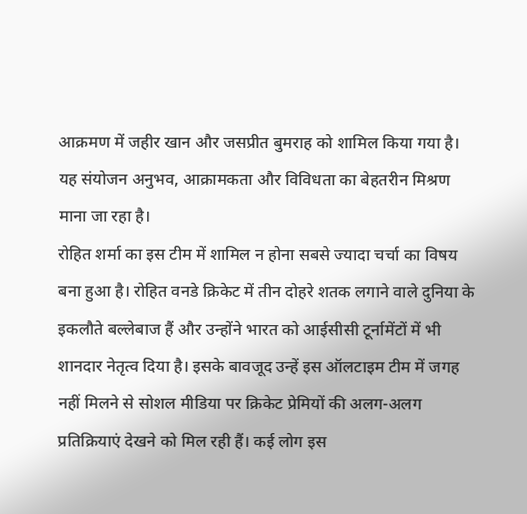आक्रमण में जहीर खान और जसप्रीत बुमराह को शामिल किया गया है। यह संयोजन अनुभव, आक्रामकता और विविधता का बेहतरीन मिश्रण माना जा रहा है।
रोहित शर्मा का इस टीम में शामिल न होना सबसे ज्यादा चर्चा का विषय बना हुआ है। रोहित वनडे क्रिकेट में तीन दोहरे शतक लगाने वाले दुनिया के इकलौते बल्लेबाज हैं और उन्होंने भारत को आईसीसी टूर्नामेंटों में भी शानदार नेतृत्व दिया है। इसके बावजूद उन्हें इस ऑलटाइम टीम में जगह नहीं मिलने से सोशल मीडिया पर क्रिकेट प्रेमियों की अलग-अलग प्रतिक्रियाएं देखने को मिल रही हैं। कई लोग इस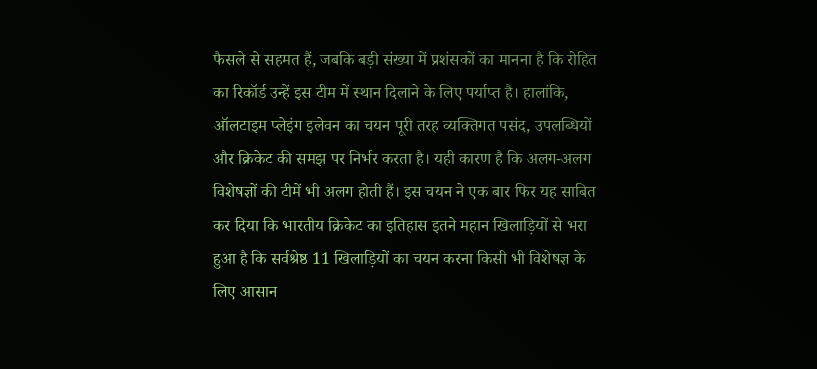फैसले से सहमत हैं, जबकि बड़ी संख्या में प्रशंसकों का मानना है कि रोहित का रिकॉर्ड उन्हें इस टीम में स्थान दिलाने के लिए पर्याप्त है। हालांकि, ऑलटाइम प्लेइंग इलेवन का चयन पूरी तरह व्यक्तिगत पसंद, उपलब्धियों और क्रिकेट की समझ पर निर्भर करता है। यही कारण है कि अलग-अलग विशेषज्ञों की टीमें भी अलग होती हैं। इस चयन ने एक बार फिर यह साबित कर दिया कि भारतीय क्रिकेट का इतिहास इतने महान खिलाड़ियों से भरा हुआ है कि सर्वश्रेष्ठ 11 खिलाड़ियों का चयन करना किसी भी विशेषज्ञ के लिए आसान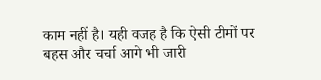काम नहीं है। यही वजह है कि ऐसी टीमों पर बहस और चर्चा आगे भी जारी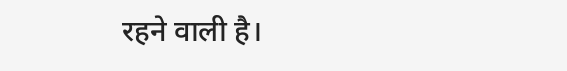रहने वाली है।